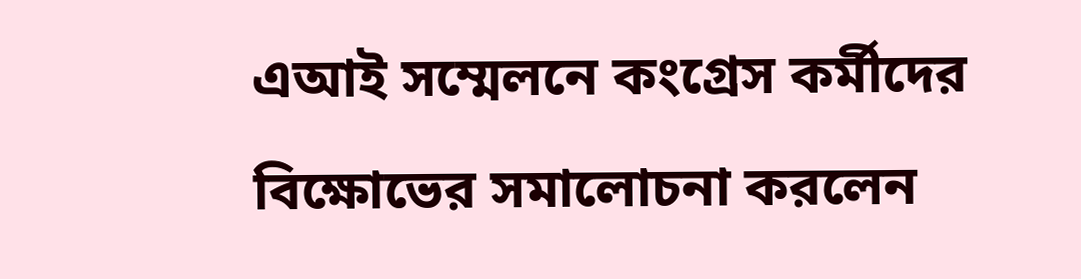এআই সম্মেলনে কংগ্রেস কর্মীদের বিক্ষোভের সমালোচনা করলেন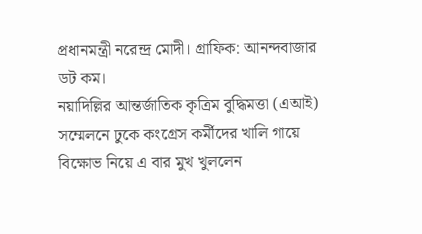প্রধানমন্ত্রী নরেন্দ্র মোদী। গ্রাফিক: আনন্দবাজার ডট কম।
নয়াদিল্লির আন্তর্জাতিক কৃত্রিম বুদ্ধিমত্তা (এআই) সম্মেলনে ঢুকে কংগ্রেস কর্মীদের খালি গায়ে বিক্ষোভ নিয়ে এ বার মুখ খুললেন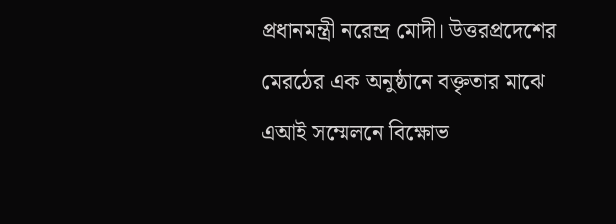প্রধানমন্ত্রী নরেন্দ্র মোদী। উত্তরপ্রদেশের মেরঠের এক অনুষ্ঠানে বক্তৃতার মাঝে এআই সম্মেলনে বিক্ষোভ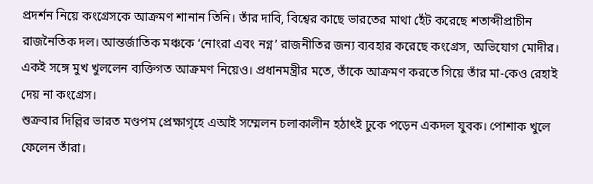প্রদর্শন নিয়ে কংগ্রেসকে আক্রমণ শানান তিনি। তাঁর দাবি, বিশ্বের কাছে ভারতের মাথা হেঁট করেছে শতাব্দীপ্রাচীন রাজনৈতিক দল। আন্তর্জাতিক মঞ্চকে ‘নোংরা এবং নগ্ন’ রাজনীতির জন্য ব্যবহার করেছে কংগ্রেস, অভিযোগ মোদীর। একই সঙ্গে মুখ খুললেন ব্যক্তিগত আক্রমণ নিয়েও। প্রধানমন্ত্রীর মতে, তাঁকে আক্রমণ করতে গিয়ে তাঁর মা-কেও রেহাই দেয় না কংগ্রেস।
শুক্রবার দিল্লির ভারত মণ্ডপম প্রেক্ষাগৃহে এআই সম্মেলন চলাকালীন হঠাৎই ঢুকে পড়েন একদল যুবক। পোশাক খুলে ফেলেন তাঁরা।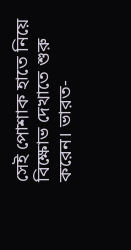সেই পোশাক হাতে নিয়ে বিক্ষোভ দেখাতে শুরু করেন। ভারত-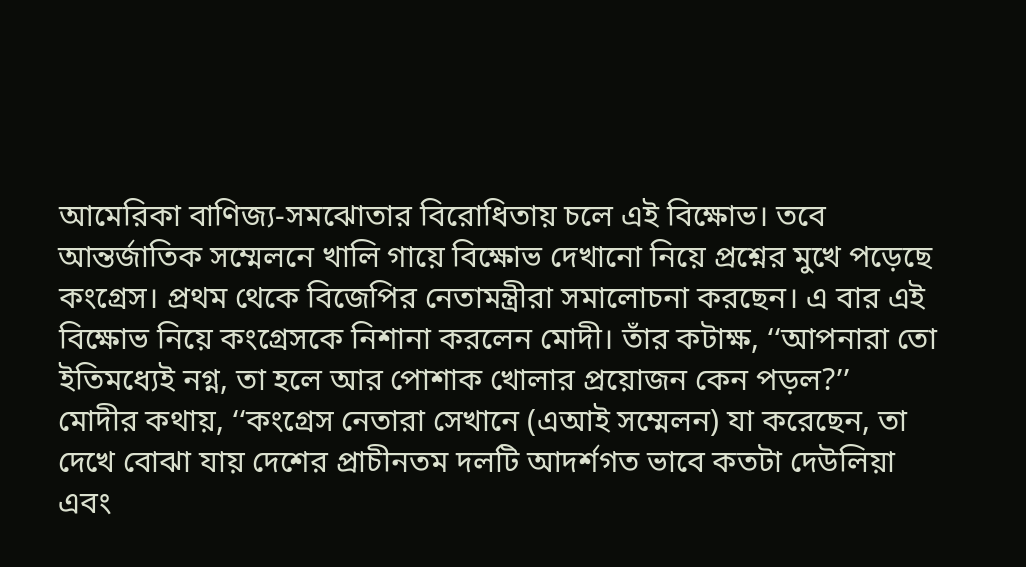আমেরিকা বাণিজ্য-সমঝোতার বিরোধিতায় চলে এই বিক্ষোভ। তবে আন্তর্জাতিক সম্মেলনে খালি গায়ে বিক্ষোভ দেখানো নিয়ে প্রশ্নের মুখে পড়েছে কংগ্রেস। প্রথম থেকে বিজেপির নেতামন্ত্রীরা সমালোচনা করছেন। এ বার এই বিক্ষোভ নিয়ে কংগ্রেসকে নিশানা করলেন মোদী। তাঁর কটাক্ষ, ‘‘আপনারা তো ইতিমধ্যেই নগ্ন, তা হলে আর পোশাক খোলার প্রয়োজন কেন পড়ল?’’
মোদীর কথায়, ‘‘কংগ্রেস নেতারা সেখানে (এআই সম্মেলন) যা করেছেন, তা দেখে বোঝা যায় দেশের প্রাচীনতম দলটি আদর্শগত ভাবে কতটা দেউলিয়া এবং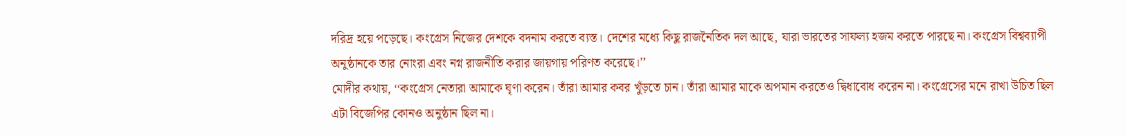দরিদ্র হয়ে পড়েছে। কংগ্রেস নিজের দেশকে বদনাম করতে ব্যস্ত। দেশের মধ্যে কিছু রাজনৈতিক দল আছে, যারা ভারতের সাফল্য হজম করতে পারছে না। কংগ্রেস বিশ্বব্যাপী অনুষ্ঠানকে তার নোংরা এবং নগ্ন রাজনীতি করার জায়গায় পরিণত করেছে।’’
মোদীর কথায়, ‘‘কংগ্রেস নেতারা আমাকে ঘৃণা করেন। তাঁরা আমার কবর খুঁড়তে চান। তাঁরা আমার মাকে অপমান করতেও দ্বিধাবোধ করেন না। কংগ্রেসের মনে রাখা উচিত ছিল এটা বিজেপির কোনও অনুষ্ঠান ছিল না।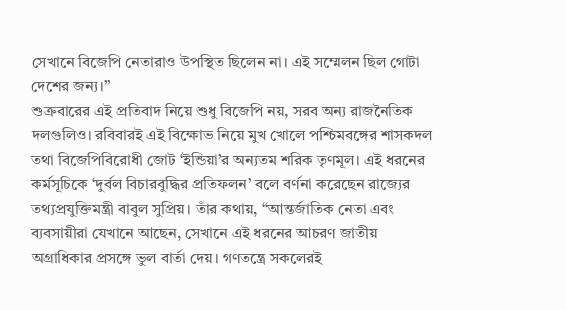সেখানে বিজেপি নেতারাও উপস্থিত ছিলেন না। এই সম্মেলন ছিল গোটা দেশের জন্য।’’
শুক্রবারের এই প্রতিবাদ নিয়ে শুধু বিজেপি নয়, সরব অন্য রাজনৈতিক দলগুলিও। রবিবারই এই বিক্ষোভ নিয়ে মুখ খোলে পশ্চিমবঙ্গের শাসকদল তথা বিজেপিবিরোধী জোট ‘ইন্ডিয়া’র অন্যতম শরিক তৃণমূল। এই ধরনের কর্মসূচিকে ‘দুর্বল বিচারবুদ্ধির প্রতিফলন’ বলে বর্ণনা করেছেন রাজ্যের তথ্যপ্রযুক্তিমন্ত্রী বাবুল সুপ্রিয়। তাঁর কথায়, ‘‘আন্তর্জাতিক নেতা এবং ব্যবসায়ীরা যেখানে আছেন, সেখানে এই ধরনের আচরণ জাতীয় অগ্রাধিকার প্রসঙ্গে ভুল বার্তা দেয়। গণতন্ত্রে সকলেরই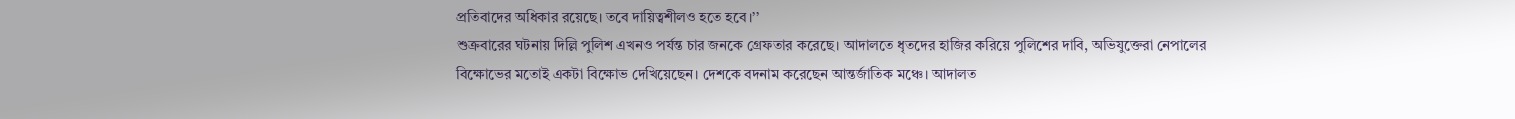প্রতিবাদের অধিকার রয়েছে। তবে দায়িত্বশীলও হতে হবে।’’
শুক্রবারের ঘটনায় দিল্লি পুলিশ এখনও পর্যন্ত চার জনকে গ্রেফতার করেছে। আদালতে ধৃতদের হাজির করিয়ে পুলিশের দাবি, অভিযুক্তেরা নেপালের বিক্ষোভের মতোই একটা বিক্ষোভ দেখিয়েছেন। দেশকে বদনাম করেছেন আন্তর্জাতিক মঞ্চে। আদালত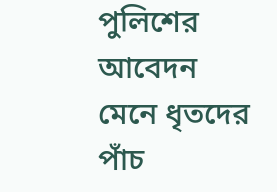পুলিশের আবেদন মেনে ধৃতদের পাঁচ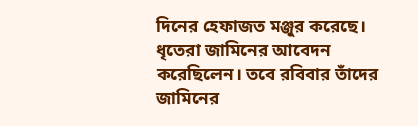দিনের হেফাজত মঞ্জুর করেছে। ধৃতেরা জামিনের আবেদন করেছিলেন। তবে রবিবার তাঁদের জামিনের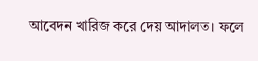আবেদন খারিজ করে দেয় আদালত। ফলে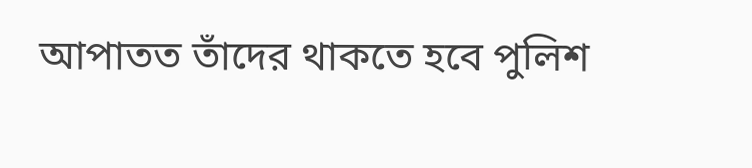আপাতত তাঁদের থাকতে হবে পুলিশ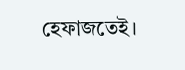হেফাজতেই।